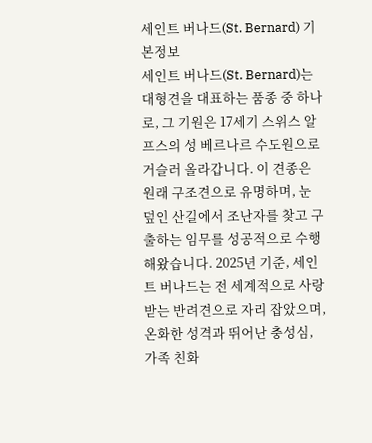세인트 버나드(St. Bernard) 기본정보
세인트 버나드(St. Bernard)는 대형견을 대표하는 품종 중 하나로, 그 기원은 17세기 스위스 알프스의 성 베르나르 수도원으로 거슬러 올라갑니다. 이 견종은 원래 구조견으로 유명하며, 눈 덮인 산길에서 조난자를 찾고 구출하는 임무를 성공적으로 수행해왔습니다. 2025년 기준, 세인트 버나드는 전 세계적으로 사랑받는 반려견으로 자리 잡았으며, 온화한 성격과 뛰어난 충성심, 가족 친화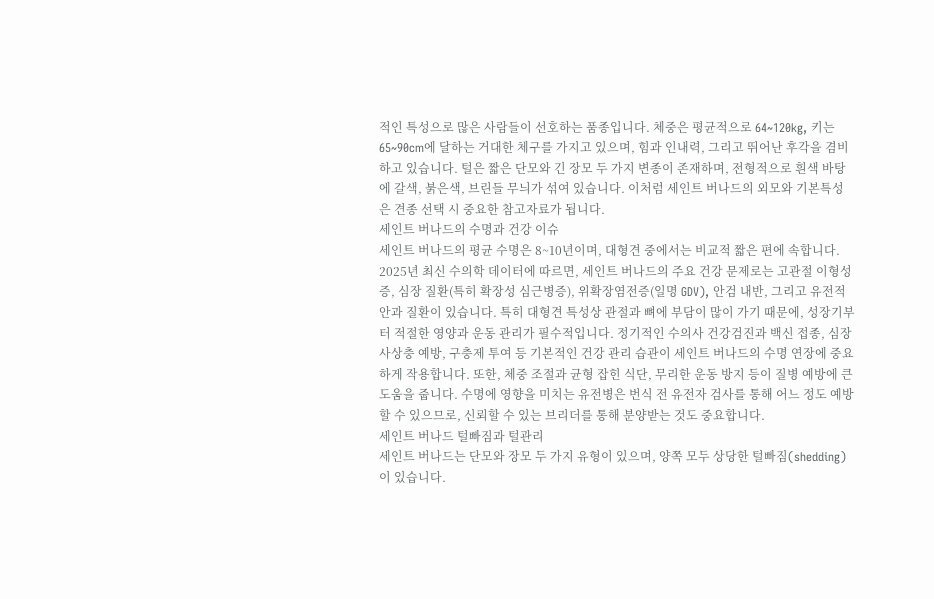적인 특성으로 많은 사람들이 선호하는 품종입니다. 체중은 평균적으로 64~120kg, 키는 65~90cm에 달하는 거대한 체구를 가지고 있으며, 힘과 인내력, 그리고 뛰어난 후각을 겸비하고 있습니다. 털은 짧은 단모와 긴 장모 두 가지 변종이 존재하며, 전형적으로 흰색 바탕에 갈색, 붉은색, 브린들 무늬가 섞여 있습니다. 이처럼 세인트 버나드의 외모와 기본특성은 견종 선택 시 중요한 참고자료가 됩니다.
세인트 버나드의 수명과 건강 이슈
세인트 버나드의 평균 수명은 8~10년이며, 대형견 중에서는 비교적 짧은 편에 속합니다. 2025년 최신 수의학 데이터에 따르면, 세인트 버나드의 주요 건강 문제로는 고관절 이형성증, 심장 질환(특히 확장성 심근병증), 위확장염전증(일명 GDV), 안검 내반, 그리고 유전적 안과 질환이 있습니다. 특히 대형견 특성상 관절과 뼈에 부담이 많이 가기 때문에, 성장기부터 적절한 영양과 운동 관리가 필수적입니다. 정기적인 수의사 건강검진과 백신 접종, 심장사상충 예방, 구충제 투여 등 기본적인 건강 관리 습관이 세인트 버나드의 수명 연장에 중요하게 작용합니다. 또한, 체중 조절과 균형 잡힌 식단, 무리한 운동 방지 등이 질병 예방에 큰 도움을 줍니다. 수명에 영향을 미치는 유전병은 번식 전 유전자 검사를 통해 어느 정도 예방할 수 있으므로, 신뢰할 수 있는 브리더를 통해 분양받는 것도 중요합니다.
세인트 버나드 털빠짐과 털관리
세인트 버나드는 단모와 장모 두 가지 유형이 있으며, 양쪽 모두 상당한 털빠짐(shedding)이 있습니다.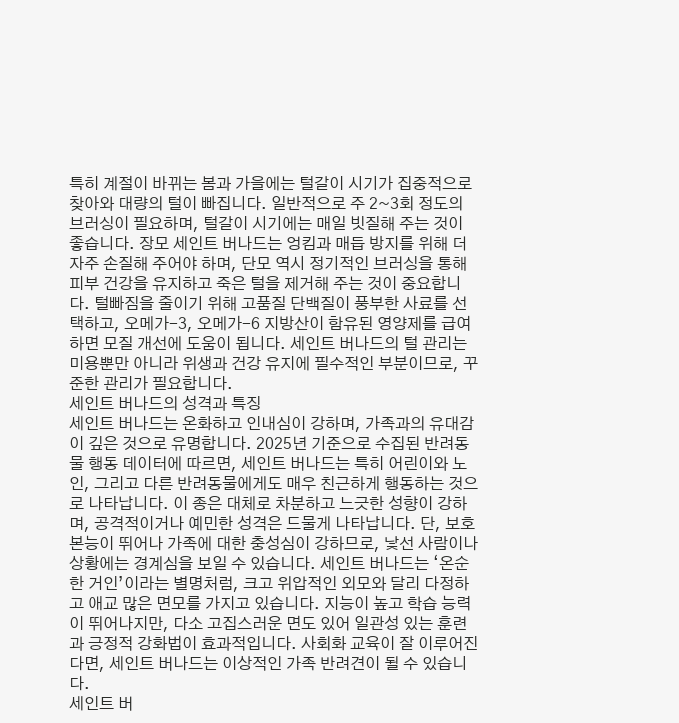특히 계절이 바뀌는 봄과 가을에는 털갈이 시기가 집중적으로 찾아와 대량의 털이 빠집니다. 일반적으로 주 2~3회 정도의 브러싱이 필요하며, 털갈이 시기에는 매일 빗질해 주는 것이 좋습니다. 장모 세인트 버나드는 엉킴과 매듭 방지를 위해 더 자주 손질해 주어야 하며, 단모 역시 정기적인 브러싱을 통해 피부 건강을 유지하고 죽은 털을 제거해 주는 것이 중요합니다. 털빠짐을 줄이기 위해 고품질 단백질이 풍부한 사료를 선택하고, 오메가-3, 오메가-6 지방산이 함유된 영양제를 급여하면 모질 개선에 도움이 됩니다. 세인트 버나드의 털 관리는 미용뿐만 아니라 위생과 건강 유지에 필수적인 부분이므로, 꾸준한 관리가 필요합니다.
세인트 버나드의 성격과 특징
세인트 버나드는 온화하고 인내심이 강하며, 가족과의 유대감이 깊은 것으로 유명합니다. 2025년 기준으로 수집된 반려동물 행동 데이터에 따르면, 세인트 버나드는 특히 어린이와 노인, 그리고 다른 반려동물에게도 매우 친근하게 행동하는 것으로 나타납니다. 이 종은 대체로 차분하고 느긋한 성향이 강하며, 공격적이거나 예민한 성격은 드물게 나타납니다. 단, 보호 본능이 뛰어나 가족에 대한 충성심이 강하므로, 낯선 사람이나 상황에는 경계심을 보일 수 있습니다. 세인트 버나드는 ‘온순한 거인’이라는 별명처럼, 크고 위압적인 외모와 달리 다정하고 애교 많은 면모를 가지고 있습니다. 지능이 높고 학습 능력이 뛰어나지만, 다소 고집스러운 면도 있어 일관성 있는 훈련과 긍정적 강화법이 효과적입니다. 사회화 교육이 잘 이루어진다면, 세인트 버나드는 이상적인 가족 반려견이 될 수 있습니다.
세인트 버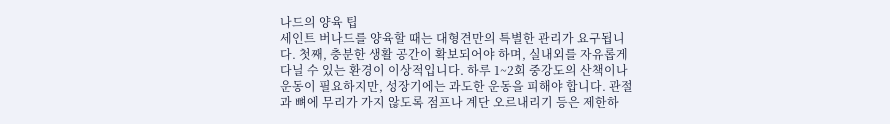나드의 양육 팁
세인트 버나드를 양육할 때는 대형견만의 특별한 관리가 요구됩니다. 첫째, 충분한 생활 공간이 확보되어야 하며, 실내외를 자유롭게 다닐 수 있는 환경이 이상적입니다. 하루 1~2회 중강도의 산책이나 운동이 필요하지만, 성장기에는 과도한 운동을 피해야 합니다. 관절과 뼈에 무리가 가지 않도록 점프나 계단 오르내리기 등은 제한하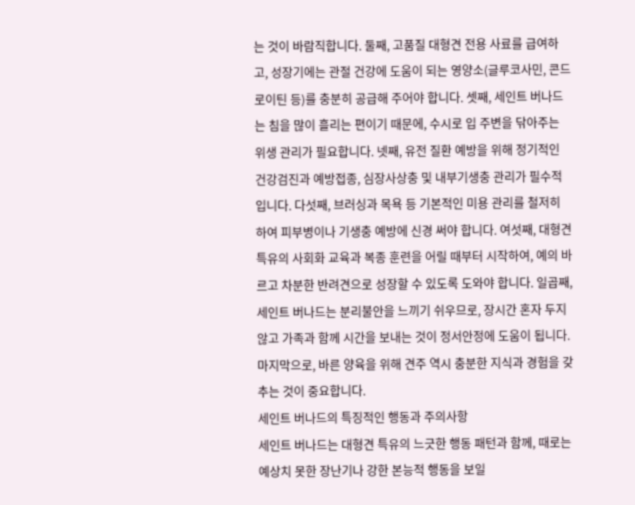는 것이 바람직합니다. 둘째, 고품질 대형견 전용 사료를 급여하고, 성장기에는 관절 건강에 도움이 되는 영양소(글루코사민, 콘드로이틴 등)를 충분히 공급해 주어야 합니다. 셋째, 세인트 버나드는 침을 많이 흘리는 편이기 때문에, 수시로 입 주변을 닦아주는 위생 관리가 필요합니다. 넷째, 유전 질환 예방을 위해 정기적인 건강검진과 예방접종, 심장사상충 및 내부기생충 관리가 필수적입니다. 다섯째, 브러싱과 목욕 등 기본적인 미용 관리를 철저히 하여 피부병이나 기생충 예방에 신경 써야 합니다. 여섯째, 대형견 특유의 사회화 교육과 복종 훈련을 어릴 때부터 시작하여, 예의 바르고 차분한 반려견으로 성장할 수 있도록 도와야 합니다. 일곱째, 세인트 버나드는 분리불안을 느끼기 쉬우므로, 장시간 혼자 두지 않고 가족과 함께 시간을 보내는 것이 정서안정에 도움이 됩니다. 마지막으로, 바른 양육을 위해 견주 역시 충분한 지식과 경험을 갖추는 것이 중요합니다.
세인트 버나드의 특징적인 행동과 주의사항
세인트 버나드는 대형견 특유의 느긋한 행동 패턴과 함께, 때로는 예상치 못한 장난기나 강한 본능적 행동을 보일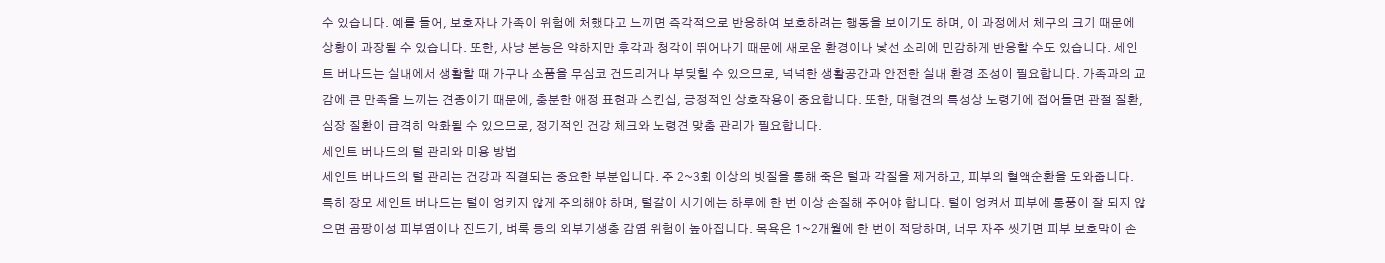수 있습니다. 예를 들어, 보호자나 가족이 위험에 처했다고 느끼면 즉각적으로 반응하여 보호하려는 행동을 보이기도 하며, 이 과정에서 체구의 크기 때문에 상황이 과장될 수 있습니다. 또한, 사냥 본능은 약하지만 후각과 청각이 뛰어나기 때문에 새로운 환경이나 낯선 소리에 민감하게 반응할 수도 있습니다. 세인트 버나드는 실내에서 생활할 때 가구나 소품을 무심코 건드리거나 부딪힐 수 있으므로, 넉넉한 생활공간과 안전한 실내 환경 조성이 필요합니다. 가족과의 교감에 큰 만족을 느끼는 견종이기 때문에, 충분한 애정 표현과 스킨십, 긍정적인 상호작용이 중요합니다. 또한, 대형견의 특성상 노령기에 접어들면 관절 질환, 심장 질환이 급격히 악화될 수 있으므로, 정기적인 건강 체크와 노령견 맞춤 관리가 필요합니다.
세인트 버나드의 털 관리와 미용 방법
세인트 버나드의 털 관리는 건강과 직결되는 중요한 부분입니다. 주 2~3회 이상의 빗질을 통해 죽은 털과 각질을 제거하고, 피부의 혈액순환을 도와줍니다. 특히 장모 세인트 버나드는 털이 엉키지 않게 주의해야 하며, 털갈이 시기에는 하루에 한 번 이상 손질해 주어야 합니다. 털이 엉켜서 피부에 통풍이 잘 되지 않으면 곰팡이성 피부염이나 진드기, 벼룩 등의 외부기생충 감염 위험이 높아집니다. 목욕은 1~2개월에 한 번이 적당하며, 너무 자주 씻기면 피부 보호막이 손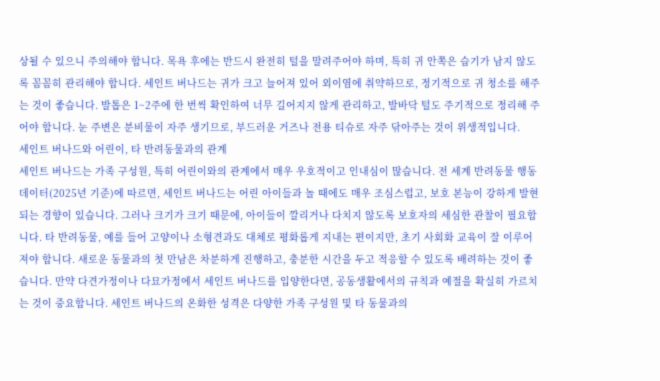상될 수 있으니 주의해야 합니다. 목욕 후에는 반드시 완전히 털을 말려주어야 하며, 특히 귀 안쪽은 습기가 남지 않도록 꼼꼼히 관리해야 합니다. 세인트 버나드는 귀가 크고 늘어져 있어 외이염에 취약하므로, 정기적으로 귀 청소를 해주는 것이 좋습니다. 발톱은 1~2주에 한 번씩 확인하여 너무 길어지지 않게 관리하고, 발바닥 털도 주기적으로 정리해 주어야 합니다. 눈 주변은 분비물이 자주 생기므로, 부드러운 거즈나 전용 티슈로 자주 닦아주는 것이 위생적입니다.
세인트 버나드와 어린이, 타 반려동물과의 관계
세인트 버나드는 가족 구성원, 특히 어린이와의 관계에서 매우 우호적이고 인내심이 많습니다. 전 세계 반려동물 행동 데이터(2025년 기준)에 따르면, 세인트 버나드는 어린 아이들과 놀 때에도 매우 조심스럽고, 보호 본능이 강하게 발현되는 경향이 있습니다. 그러나 크기가 크기 때문에, 아이들이 깔리거나 다치지 않도록 보호자의 세심한 관찰이 필요합니다. 타 반려동물, 예를 들어 고양이나 소형견과도 대체로 평화롭게 지내는 편이지만, 초기 사회화 교육이 잘 이루어져야 합니다. 새로운 동물과의 첫 만남은 차분하게 진행하고, 충분한 시간을 두고 적응할 수 있도록 배려하는 것이 좋습니다. 만약 다견가정이나 다묘가정에서 세인트 버나드를 입양한다면, 공동생활에서의 규칙과 예절을 확실히 가르치는 것이 중요합니다. 세인트 버나드의 온화한 성격은 다양한 가족 구성원 및 타 동물과의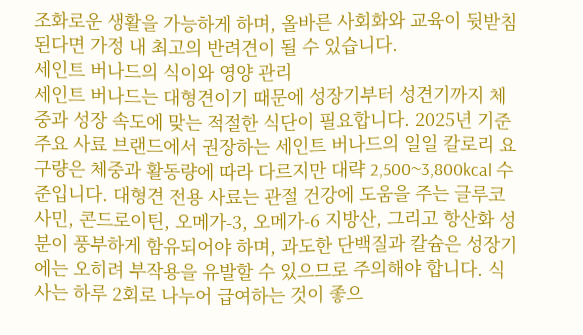조화로운 생활을 가능하게 하며, 올바른 사회화와 교육이 뒷받침된다면 가정 내 최고의 반려견이 될 수 있습니다.
세인트 버나드의 식이와 영양 관리
세인트 버나드는 대형견이기 때문에 성장기부터 성견기까지 체중과 성장 속도에 맞는 적절한 식단이 필요합니다. 2025년 기준 주요 사료 브랜드에서 권장하는 세인트 버나드의 일일 칼로리 요구량은 체중과 활동량에 따라 다르지만 대략 2,500~3,800kcal 수준입니다. 대형견 전용 사료는 관절 건강에 도움을 주는 글루코사민, 콘드로이틴, 오메가-3, 오메가-6 지방산, 그리고 항산화 성분이 풍부하게 함유되어야 하며, 과도한 단백질과 칼슘은 성장기에는 오히려 부작용을 유발할 수 있으므로 주의해야 합니다. 식사는 하루 2회로 나누어 급여하는 것이 좋으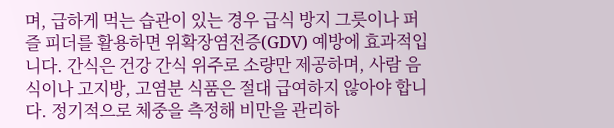며, 급하게 먹는 습관이 있는 경우 급식 방지 그릇이나 퍼즐 피더를 활용하면 위확장염전증(GDV) 예방에 효과적입니다. 간식은 건강 간식 위주로 소량만 제공하며, 사람 음식이나 고지방, 고염분 식품은 절대 급여하지 않아야 합니다. 정기적으로 체중을 측정해 비만을 관리하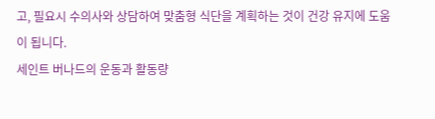고, 필요시 수의사와 상담하여 맞춤형 식단을 계획하는 것이 건강 유지에 도움이 됩니다.
세인트 버나드의 운동과 활동량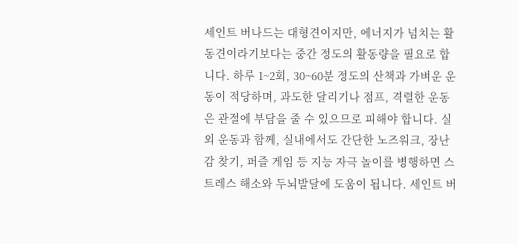세인트 버나드는 대형견이지만, 에너지가 넘치는 활동견이라기보다는 중간 정도의 활동량을 필요로 합니다. 하루 1~2회, 30~60분 정도의 산책과 가벼운 운동이 적당하며, 과도한 달리기나 점프, 격렬한 운동은 관절에 부담을 줄 수 있으므로 피해야 합니다. 실외 운동과 함께, 실내에서도 간단한 노즈워크, 장난감 찾기, 퍼즐 게임 등 지능 자극 놀이를 병행하면 스트레스 해소와 두뇌발달에 도움이 됩니다. 세인트 버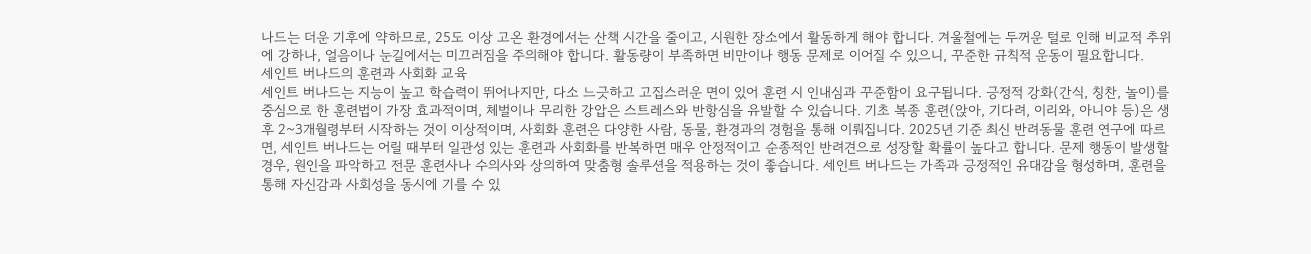나드는 더운 기후에 약하므로, 25도 이상 고온 환경에서는 산책 시간을 줄이고, 시원한 장소에서 활동하게 해야 합니다. 겨울철에는 두꺼운 털로 인해 비교적 추위에 강하나, 얼음이나 눈길에서는 미끄러짐을 주의해야 합니다. 활동량이 부족하면 비만이나 행동 문제로 이어질 수 있으니, 꾸준한 규칙적 운동이 필요합니다.
세인트 버나드의 훈련과 사회화 교육
세인트 버나드는 지능이 높고 학습력이 뛰어나지만, 다소 느긋하고 고집스러운 면이 있어 훈련 시 인내심과 꾸준함이 요구됩니다. 긍정적 강화(간식, 칭찬, 놀이)를 중심으로 한 훈련법이 가장 효과적이며, 체벌이나 무리한 강압은 스트레스와 반항심을 유발할 수 있습니다. 기초 복종 훈련(앉아, 기다려, 이리와, 아니야 등)은 생후 2~3개월령부터 시작하는 것이 이상적이며, 사회화 훈련은 다양한 사람, 동물, 환경과의 경험을 통해 이뤄집니다. 2025년 기준 최신 반려동물 훈련 연구에 따르면, 세인트 버나드는 어릴 때부터 일관성 있는 훈련과 사회화를 반복하면 매우 안정적이고 순종적인 반려견으로 성장할 확률이 높다고 합니다. 문제 행동이 발생할 경우, 원인을 파악하고 전문 훈련사나 수의사와 상의하여 맞춤형 솔루션을 적용하는 것이 좋습니다. 세인트 버나드는 가족과 긍정적인 유대감을 형성하며, 훈련을 통해 자신감과 사회성을 동시에 기를 수 있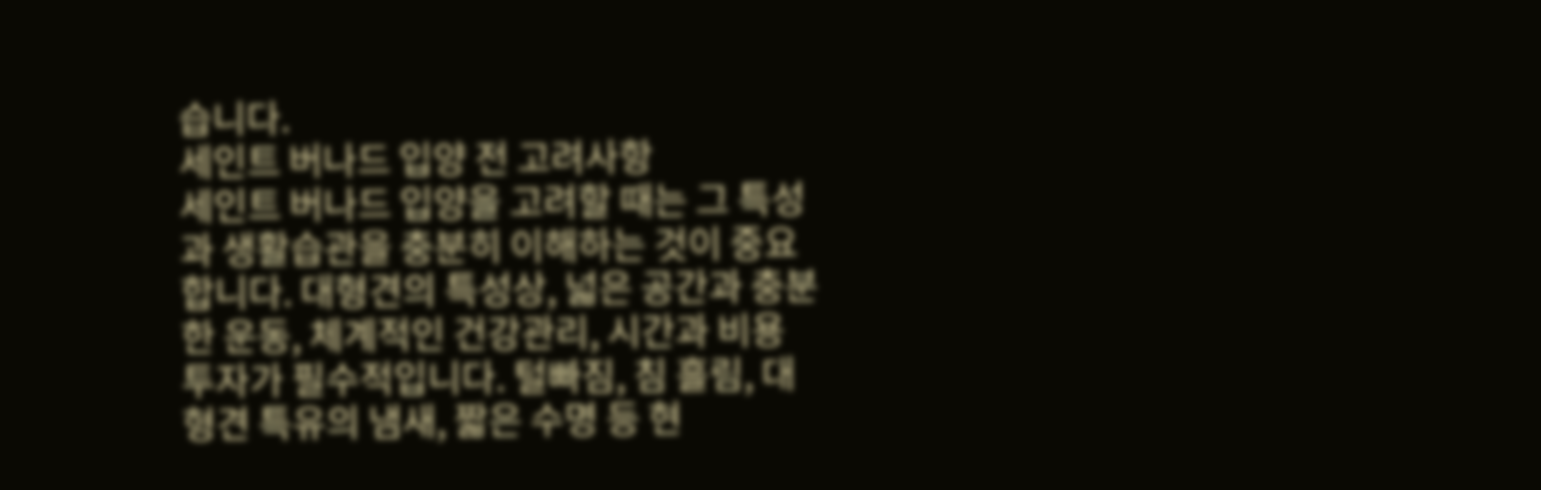습니다.
세인트 버나드 입양 전 고려사항
세인트 버나드 입양을 고려할 때는 그 특성과 생활습관을 충분히 이해하는 것이 중요합니다. 대형견의 특성상, 넓은 공간과 충분한 운동, 체계적인 건강관리, 시간과 비용 투자가 필수적입니다. 털빠짐, 침 흘림, 대형견 특유의 냄새, 짧은 수명 등 현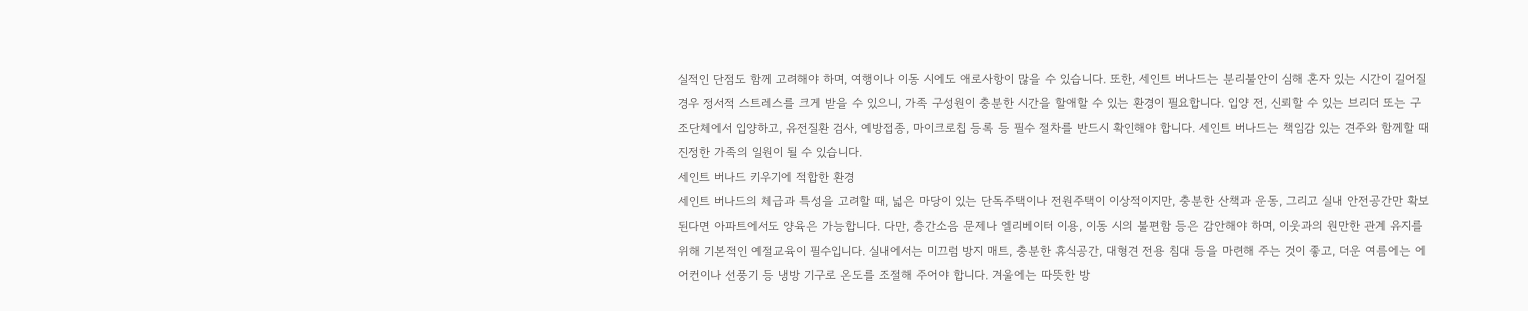실적인 단점도 함께 고려해야 하며, 여행이나 이동 시에도 애로사항이 많을 수 있습니다. 또한, 세인트 버나드는 분리불안이 심해 혼자 있는 시간이 길어질 경우 정서적 스트레스를 크게 받을 수 있으니, 가족 구성원이 충분한 시간을 할애할 수 있는 환경이 필요합니다. 입양 전, 신뢰할 수 있는 브리더 또는 구조단체에서 입양하고, 유전질환 검사, 예방접종, 마이크로칩 등록 등 필수 절차를 반드시 확인해야 합니다. 세인트 버나드는 책임감 있는 견주와 함께할 때 진정한 가족의 일원이 될 수 있습니다.
세인트 버나드 키우기에 적합한 환경
세인트 버나드의 체급과 특성을 고려할 때, 넓은 마당이 있는 단독주택이나 전원주택이 이상적이지만, 충분한 산책과 운동, 그리고 실내 안전공간만 확보된다면 아파트에서도 양육은 가능합니다. 다만, 층간소음 문제나 엘리베이터 이용, 이동 시의 불편함 등은 감안해야 하며, 이웃과의 원만한 관계 유지를 위해 기본적인 예절교육이 필수입니다. 실내에서는 미끄럼 방지 매트, 충분한 휴식공간, 대형견 전용 침대 등을 마련해 주는 것이 좋고, 더운 여름에는 에어컨이나 선풍기 등 냉방 기구로 온도를 조절해 주어야 합니다. 겨울에는 따뜻한 방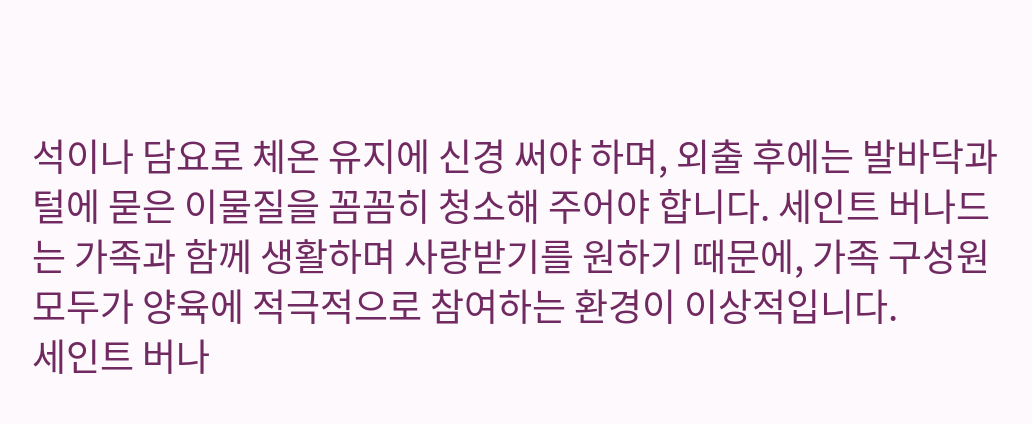석이나 담요로 체온 유지에 신경 써야 하며, 외출 후에는 발바닥과 털에 묻은 이물질을 꼼꼼히 청소해 주어야 합니다. 세인트 버나드는 가족과 함께 생활하며 사랑받기를 원하기 때문에, 가족 구성원 모두가 양육에 적극적으로 참여하는 환경이 이상적입니다.
세인트 버나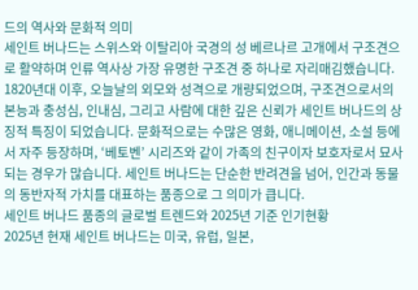드의 역사와 문화적 의미
세인트 버나드는 스위스와 이탈리아 국경의 성 베르나르 고개에서 구조견으로 활약하며 인류 역사상 가장 유명한 구조견 중 하나로 자리매김했습니다. 1820년대 이후, 오늘날의 외모와 성격으로 개량되었으며, 구조견으로서의 본능과 충성심, 인내심, 그리고 사람에 대한 깊은 신뢰가 세인트 버나드의 상징적 특징이 되었습니다. 문화적으로는 수많은 영화, 애니메이션, 소설 등에서 자주 등장하며, ‘베토벤’ 시리즈와 같이 가족의 친구이자 보호자로서 묘사되는 경우가 많습니다. 세인트 버나드는 단순한 반려견을 넘어, 인간과 동물의 동반자적 가치를 대표하는 품종으로 그 의미가 큽니다.
세인트 버나드 품종의 글로벌 트렌드와 2025년 기준 인기현황
2025년 현재 세인트 버나드는 미국, 유럽, 일본,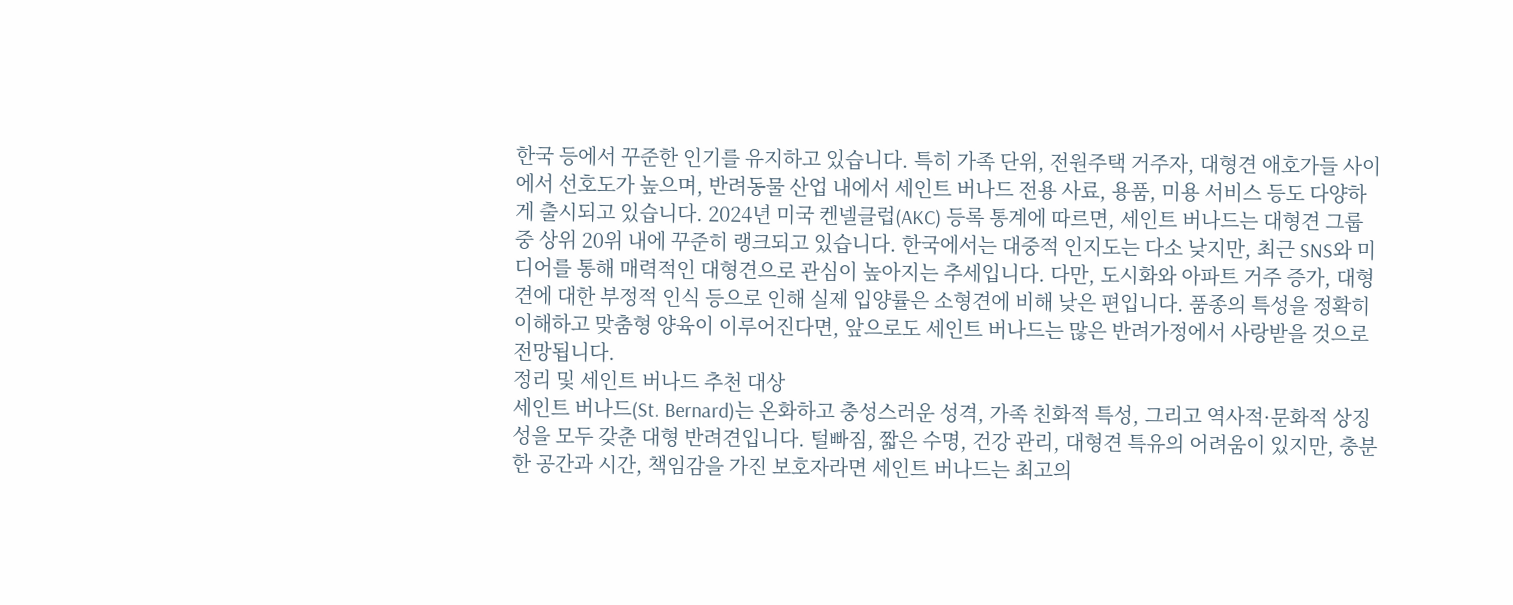한국 등에서 꾸준한 인기를 유지하고 있습니다. 특히 가족 단위, 전원주택 거주자, 대형견 애호가들 사이에서 선호도가 높으며, 반려동물 산업 내에서 세인트 버나드 전용 사료, 용품, 미용 서비스 등도 다양하게 출시되고 있습니다. 2024년 미국 켄넬클럽(AKC) 등록 통계에 따르면, 세인트 버나드는 대형견 그룹 중 상위 20위 내에 꾸준히 랭크되고 있습니다. 한국에서는 대중적 인지도는 다소 낮지만, 최근 SNS와 미디어를 통해 매력적인 대형견으로 관심이 높아지는 추세입니다. 다만, 도시화와 아파트 거주 증가, 대형견에 대한 부정적 인식 등으로 인해 실제 입양률은 소형견에 비해 낮은 편입니다. 품종의 특성을 정확히 이해하고 맞춤형 양육이 이루어진다면, 앞으로도 세인트 버나드는 많은 반려가정에서 사랑받을 것으로 전망됩니다.
정리 및 세인트 버나드 추천 대상
세인트 버나드(St. Bernard)는 온화하고 충성스러운 성격, 가족 친화적 특성, 그리고 역사적·문화적 상징성을 모두 갖춘 대형 반려견입니다. 털빠짐, 짧은 수명, 건강 관리, 대형견 특유의 어려움이 있지만, 충분한 공간과 시간, 책임감을 가진 보호자라면 세인트 버나드는 최고의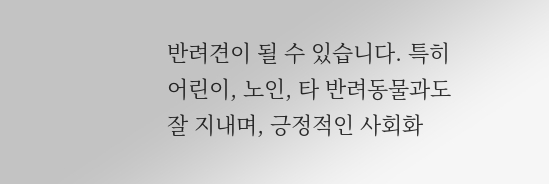반려견이 될 수 있습니다. 특히 어린이, 노인, 타 반려동물과도 잘 지내며, 긍정적인 사회화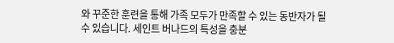와 꾸준한 훈련을 통해 가족 모두가 만족할 수 있는 동반자가 될 수 있습니다. 세인트 버나드의 특성을 충분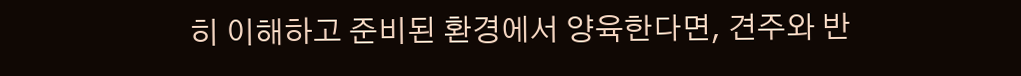히 이해하고 준비된 환경에서 양육한다면, 견주와 반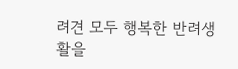려견 모두 행복한 반려생활을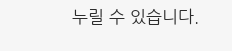누릴 수 있습니다.